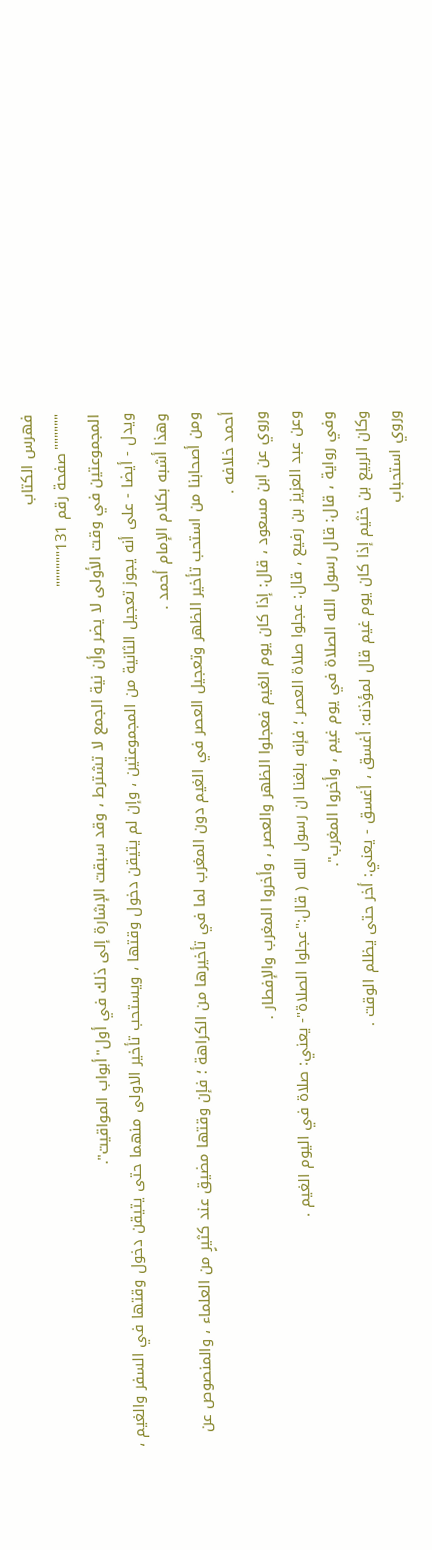فهرس الكتاب
""""""صفحة رقم 131""""""
المجموعتين في وقت الأولى لا يضر وأن نية الجمع لا تشترط ، وقد سبقت الإشارة إلى ذلك في أول"أبواب المواقيت".
ويدل - أيضا - على أنه يجوز تعجيل الثانية من المجموعتين ، وإن لم يتيقن دخول وقتها ، ويستحب تأخير الاولى منهما حتى يتيقن دخول وقتها في السفر والغيم ، وهذا أشبه بكلام الإمام أحمد .
ومن أصحابنا من استحب تأخير الظهر وتعجيل العصر في الغيم دون المغرب لما في تأخيرها من الكراهة ؛ فإن وقتها مضيق عند كثيرٍ من العلماء ، والمنصوص عن أحمد خلافه .
وروي عن ابن مسعود ، قال: إذا كان يوم الغيم فعجلوا الظهر والعصر ، وأخروا المغرب والإفطار .
وعن عبد العزيز بن رفيع ، قال: عجلوا صلاة العصر ؛ فإنه بلغنا ان رسول الله ( قال:"عجلوا الصلاة"- يعني: صلاة في اليوم الغيم .
وفي رواية ، قال: قال رسول الله الصلاة في يوم غيم ، وأخروا المغرب".
وكان الربيع بن خثيم إذا كان يوم غيم قال لمؤذنه: أغسق ، أغسق - يعني: أخر حتى يظلم الوقت .
وروي استحباب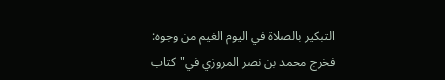التبكير بالصلاة في اليوم الغيم من وجوه:
فخرج محمد بن نصر المروزي في"كتاب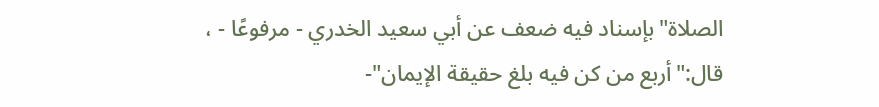الصلاة"بإسناد فيه ضعف عن أبي سعيد الخدري - مرفوعًا - ، قال:"أربع من كن فيه بلغ حقيقة الإيمان"-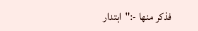فذكر منها -:"ابتدار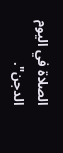الصلاة في اليوم الدجن".